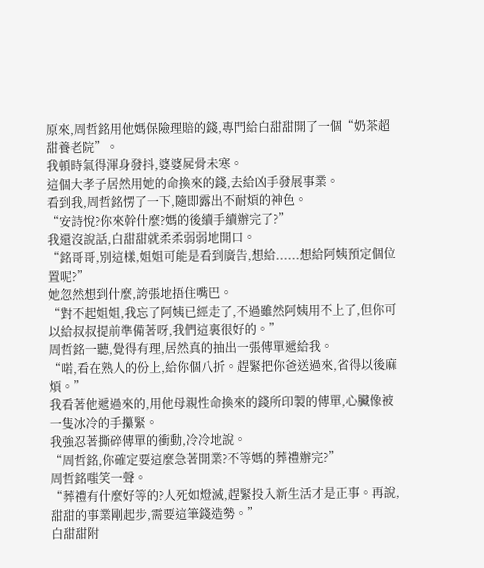原來,周哲銘用他媽保險理賠的錢,專門給白甜甜開了一個“奶茶超甜養老院”。
我頓時氣得渾身發抖,婆婆屍骨未寒。
這個大孝子居然用她的命換來的錢,去給凶手發展事業。
看到我,周哲銘愣了一下,隨即露出不耐煩的神色。
“安詩悅?你來幹什麼?媽的後續手續辦完了?”
我還沒說話,白甜甜就柔柔弱弱地開口。
“銘哥哥,別這樣,姐姐可能是看到廣告,想給......想給阿姨預定個位置呢?”
她忽然想到什麼,誇張地捂住嘴巴。
“對不起姐姐,我忘了阿姨已經走了,不過雖然阿姨用不上了,但你可以給叔叔提前準備著呀,我們這裏很好的。”
周哲銘一聽,覺得有理,居然真的抽出一張傳單遞給我。
“喏,看在熟人的份上,給你個八折。趕緊把你爸送過來,省得以後麻煩。”
我看著他遞過來的,用他母親性命換來的錢所印製的傳單,心臟像被一隻冰冷的手攥緊。
我強忍著撕碎傳單的衝動,冷冷地說。
“周哲銘,你確定要這麼急著開業?不等媽的葬禮辦完?”
周哲銘嗤笑一聲。
“葬禮有什麼好等的?人死如燈滅,趕緊投入新生活才是正事。再說,甜甜的事業剛起步,需要這筆錢造勢。”
白甜甜附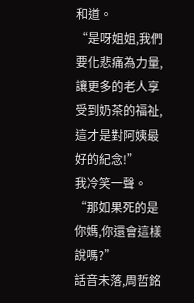和道。
“是呀姐姐,我們要化悲痛為力量,讓更多的老人享受到奶茶的福祉,這才是對阿姨最好的紀念!”
我冷笑一聲。
“那如果死的是你媽,你還會這樣說嗎?”
話音未落,周哲銘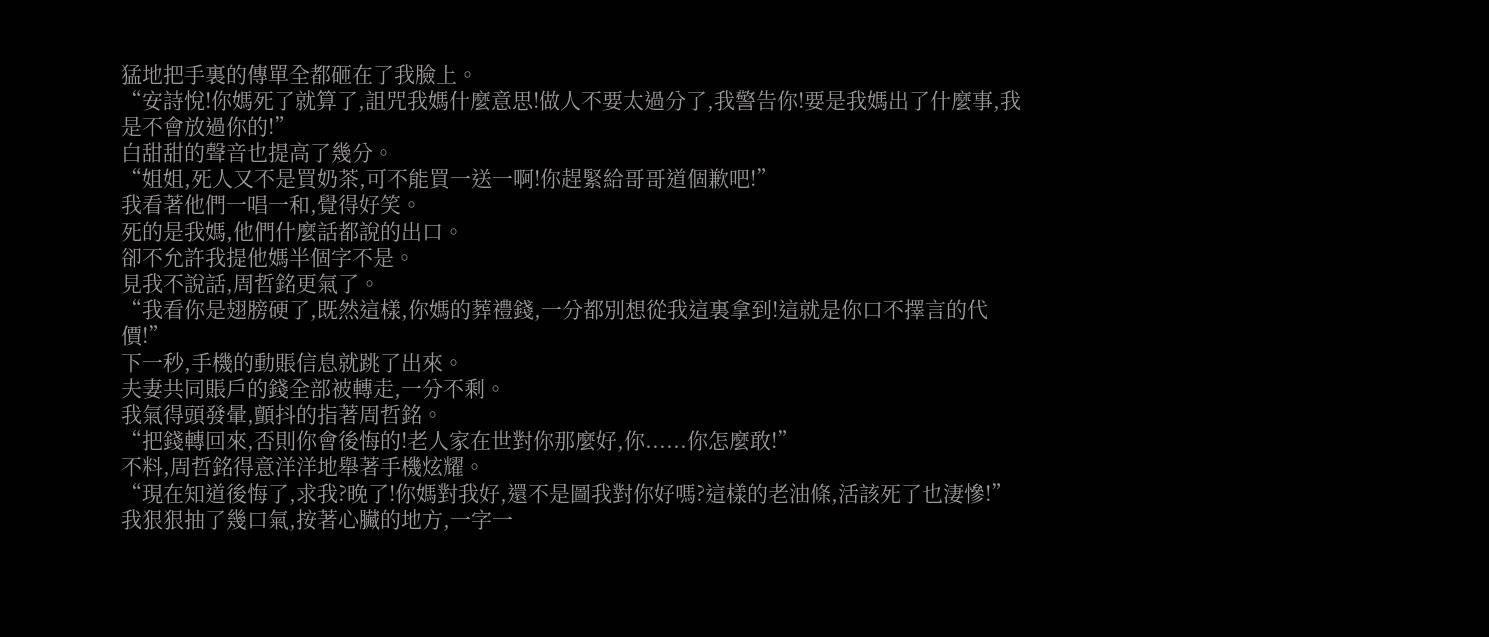猛地把手裏的傳單全都砸在了我臉上。
“安詩悅!你媽死了就算了,詛咒我媽什麼意思!做人不要太過分了,我警告你!要是我媽出了什麼事,我是不會放過你的!”
白甜甜的聲音也提高了幾分。
“姐姐,死人又不是買奶茶,可不能買一送一啊!你趕緊給哥哥道個歉吧!”
我看著他們一唱一和,覺得好笑。
死的是我媽,他們什麼話都說的出口。
卻不允許我提他媽半個字不是。
見我不說話,周哲銘更氣了。
“我看你是翅膀硬了,既然這樣,你媽的葬禮錢,一分都別想從我這裏拿到!這就是你口不擇言的代價!”
下一秒,手機的動賬信息就跳了出來。
夫妻共同賬戶的錢全部被轉走,一分不剩。
我氣得頭發暈,顫抖的指著周哲銘。
“把錢轉回來,否則你會後悔的!老人家在世對你那麼好,你......你怎麼敢!”
不料,周哲銘得意洋洋地舉著手機炫耀。
“現在知道後悔了,求我?晚了!你媽對我好,還不是圖我對你好嗎?這樣的老油條,活該死了也淒慘!”
我狠狠抽了幾口氣,按著心臟的地方,一字一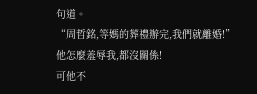句道。
“周哲銘,等媽的葬禮辦完,我們就離婚!”
他怎麼羞辱我,都沒關係!
可他不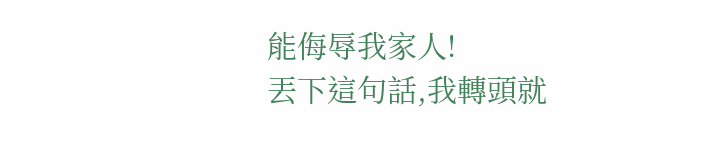能侮辱我家人!
丟下這句話,我轉頭就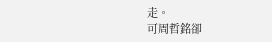走。
可周哲銘卻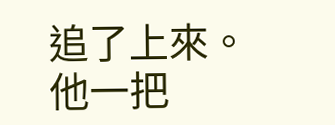追了上來。
他一把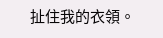扯住我的衣領。